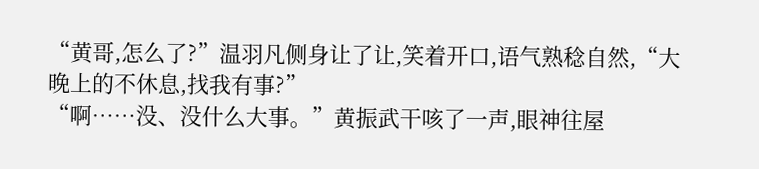“黄哥,怎么了?”温羽凡侧身让了让,笑着开口,语气熟稔自然,“大晚上的不休息,找我有事?”
“啊……没、没什么大事。”黄振武干咳了一声,眼神往屋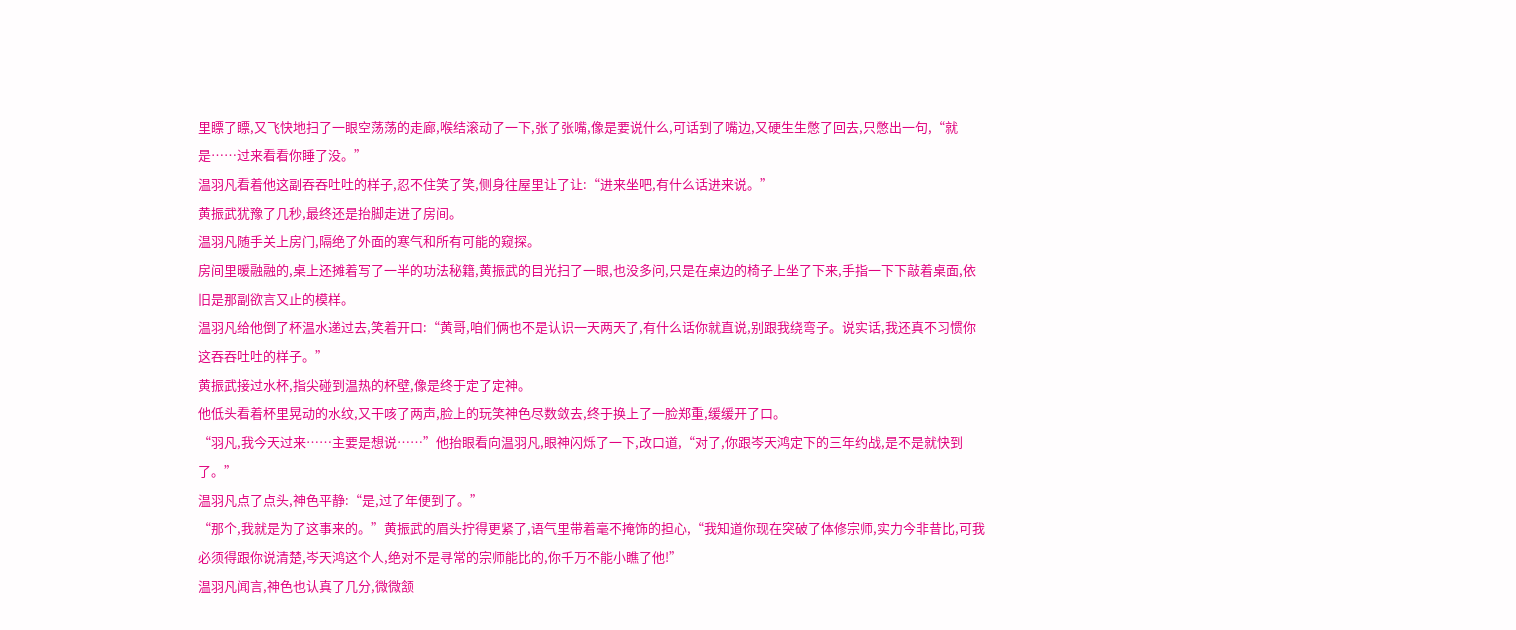里瞟了瞟,又飞快地扫了一眼空荡荡的走廊,喉结滚动了一下,张了张嘴,像是要说什么,可话到了嘴边,又硬生生憋了回去,只憋出一句,“就是……过来看看你睡了没。”
温羽凡看着他这副吞吞吐吐的样子,忍不住笑了笑,侧身往屋里让了让:“进来坐吧,有什么话进来说。”
黄振武犹豫了几秒,最终还是抬脚走进了房间。
温羽凡随手关上房门,隔绝了外面的寒气和所有可能的窥探。
房间里暖融融的,桌上还摊着写了一半的功法秘籍,黄振武的目光扫了一眼,也没多问,只是在桌边的椅子上坐了下来,手指一下下敲着桌面,依旧是那副欲言又止的模样。
温羽凡给他倒了杯温水递过去,笑着开口:“黄哥,咱们俩也不是认识一天两天了,有什么话你就直说,别跟我绕弯子。说实话,我还真不习惯你这吞吞吐吐的样子。”
黄振武接过水杯,指尖碰到温热的杯壁,像是终于定了定神。
他低头看着杯里晃动的水纹,又干咳了两声,脸上的玩笑神色尽数敛去,终于换上了一脸郑重,缓缓开了口。
“羽凡,我今天过来……主要是想说……”他抬眼看向温羽凡,眼神闪烁了一下,改口道,“对了,你跟岑天鸿定下的三年约战,是不是就快到了。”
温羽凡点了点头,神色平静:“是,过了年便到了。”
“那个,我就是为了这事来的。”黄振武的眉头拧得更紧了,语气里带着毫不掩饰的担心,“我知道你现在突破了体修宗师,实力今非昔比,可我必须得跟你说清楚,岑天鸿这个人,绝对不是寻常的宗师能比的,你千万不能小瞧了他!”
温羽凡闻言,神色也认真了几分,微微颔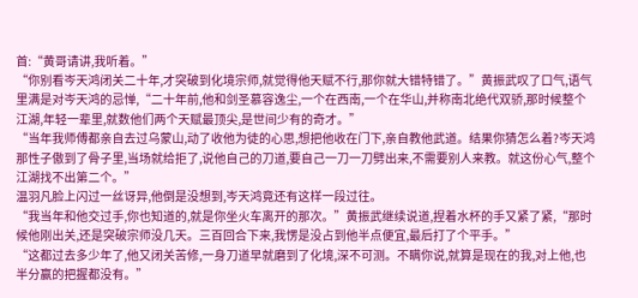首:“黄哥请讲,我听着。”
“你别看岑天鸿闭关二十年,才突破到化境宗师,就觉得他天赋不行,那你就大错特错了。”黄振武叹了口气,语气里满是对岑天鸿的忌惮,“二十年前,他和剑圣慕容逸尘,一个在西南,一个在华山,并称南北绝代双骄,那时候整个江湖,年轻一辈里,就数他们两个天赋最顶尖,是世间少有的奇才。”
“当年我师傅都亲自去过乌蒙山,动了收他为徒的心思,想把他收在门下,亲自教他武道。结果你猜怎么着?岑天鸿那性子傲到了骨子里,当场就给拒了,说他自己的刀道,要自己一刀一刀劈出来,不需要别人来教。就这份心气,整个江湖找不出第二个。”
温羽凡脸上闪过一丝讶异,他倒是没想到,岑天鸿竟还有这样一段过往。
“我当年和他交过手,你也知道的,就是你坐火车离开的那次。”黄振武继续说道,捏着水杯的手又紧了紧,“那时候他刚出关,还是突破宗师没几天。三百回合下来,我愣是没占到他半点便宜,最后打了个平手。”
“这都过去多少年了,他又闭关苦修,一身刀道早就磨到了化境,深不可测。不瞒你说,就算是现在的我,对上他,也半分赢的把握都没有。”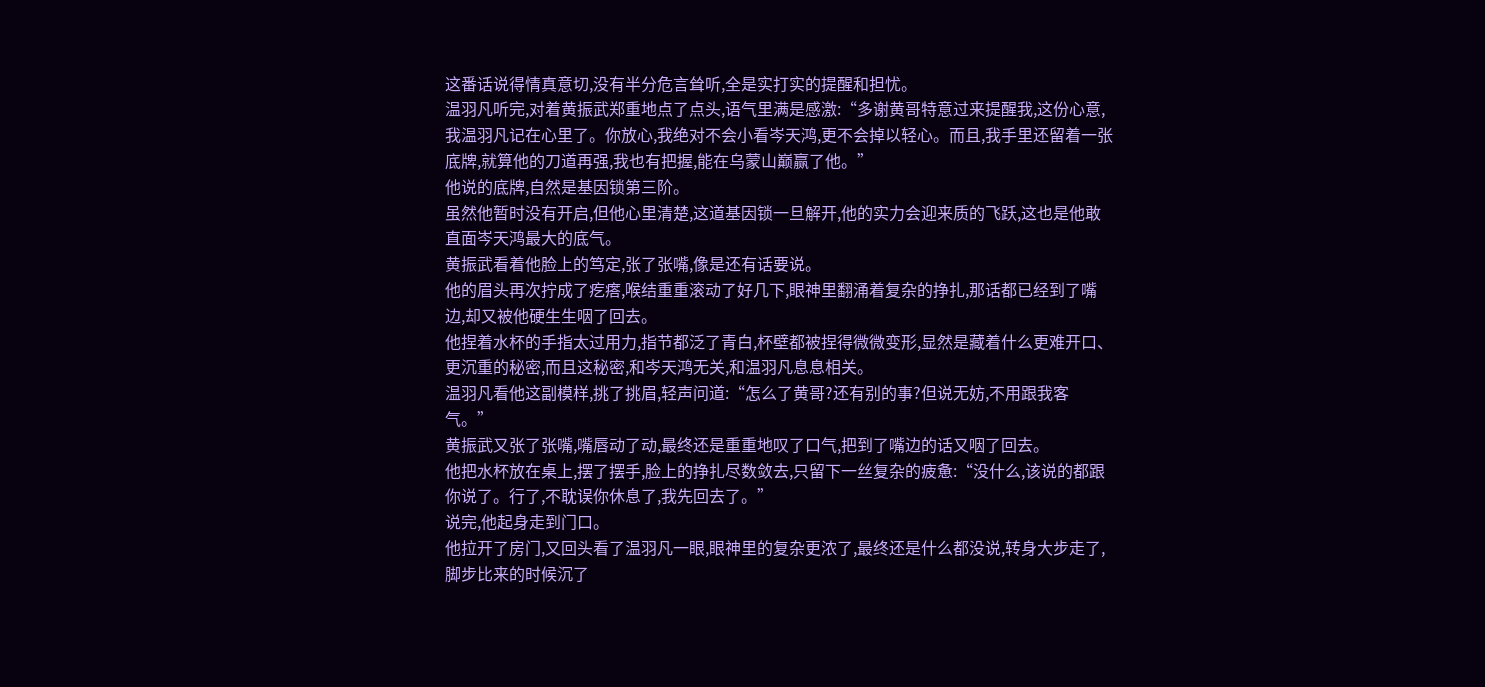这番话说得情真意切,没有半分危言耸听,全是实打实的提醒和担忧。
温羽凡听完,对着黄振武郑重地点了点头,语气里满是感激:“多谢黄哥特意过来提醒我,这份心意,我温羽凡记在心里了。你放心,我绝对不会小看岑天鸿,更不会掉以轻心。而且,我手里还留着一张底牌,就算他的刀道再强,我也有把握,能在乌蒙山巅赢了他。”
他说的底牌,自然是基因锁第三阶。
虽然他暂时没有开启,但他心里清楚,这道基因锁一旦解开,他的实力会迎来质的飞跃,这也是他敢直面岑天鸿最大的底气。
黄振武看着他脸上的笃定,张了张嘴,像是还有话要说。
他的眉头再次拧成了疙瘩,喉结重重滚动了好几下,眼神里翻涌着复杂的挣扎,那话都已经到了嘴边,却又被他硬生生咽了回去。
他捏着水杯的手指太过用力,指节都泛了青白,杯壁都被捏得微微变形,显然是藏着什么更难开口、更沉重的秘密,而且这秘密,和岑天鸿无关,和温羽凡息息相关。
温羽凡看他这副模样,挑了挑眉,轻声问道:“怎么了黄哥?还有别的事?但说无妨,不用跟我客气。”
黄振武又张了张嘴,嘴唇动了动,最终还是重重地叹了口气,把到了嘴边的话又咽了回去。
他把水杯放在桌上,摆了摆手,脸上的挣扎尽数敛去,只留下一丝复杂的疲惫:“没什么,该说的都跟你说了。行了,不耽误你休息了,我先回去了。”
说完,他起身走到门口。
他拉开了房门,又回头看了温羽凡一眼,眼神里的复杂更浓了,最终还是什么都没说,转身大步走了,脚步比来的时候沉了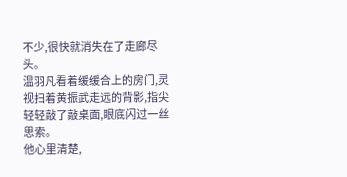不少,很快就消失在了走廊尽头。
温羽凡看着缓缓合上的房门,灵视扫着黄振武走远的背影,指尖轻轻敲了敲桌面,眼底闪过一丝思索。
他心里清楚,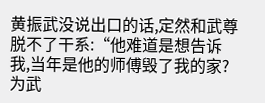黄振武没说出口的话,定然和武尊脱不了干系:“他难道是想告诉我,当年是他的师傅毁了我的家?为武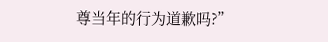尊当年的行为道歉吗?”